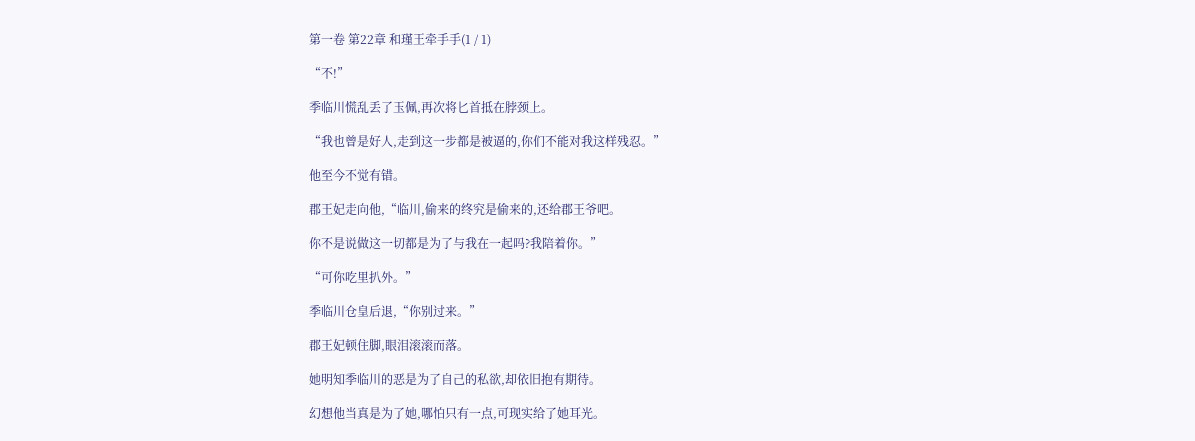第一卷 第22章 和瑾王牵手手(1 / 1)

“不!”

季临川慌乱丢了玉佩,再次将匕首抵在脖颈上。

“我也曾是好人,走到这一步都是被逼的,你们不能对我这样残忍。”

他至今不觉有错。

郡王妃走向他,“临川,偷来的终究是偷来的,还给郡王爷吧。

你不是说做这一切都是为了与我在一起吗?我陪着你。”

“可你吃里扒外。”

季临川仓皇后退,“你别过来。”

郡王妃顿住脚,眼泪滚滚而落。

她明知季临川的恶是为了自己的私欲,却依旧抱有期待。

幻想他当真是为了她,哪怕只有一点,可现实给了她耳光。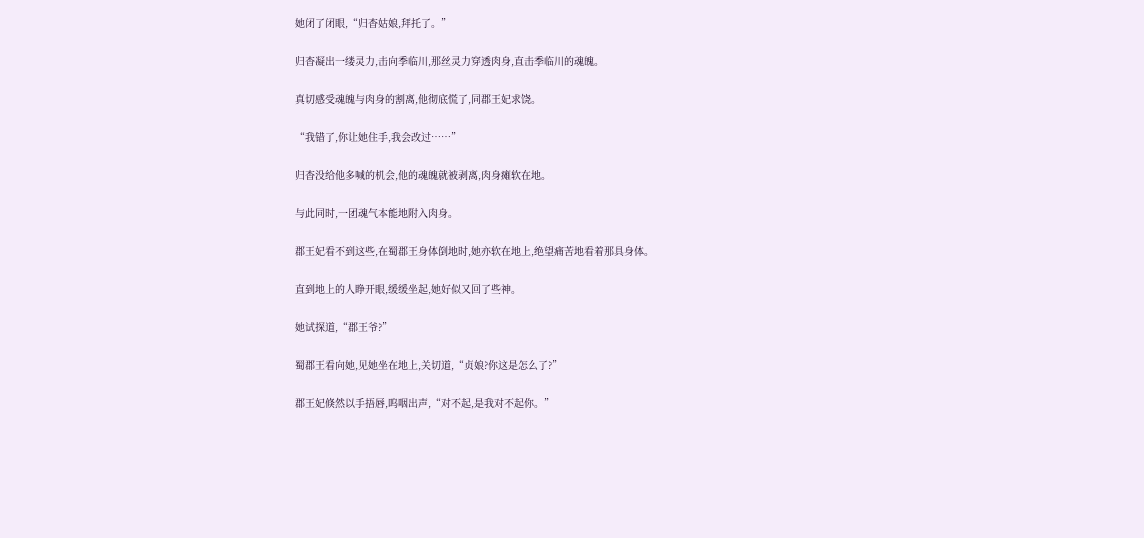她闭了闭眼,“归杳姑娘,拜托了。”

归杳凝出一缕灵力,击向季临川,那丝灵力穿透肉身,直击季临川的魂魄。

真切感受魂魄与肉身的割离,他彻底慌了,同郡王妃求饶。

“我错了,你让她住手,我会改过……”

归杳没给他多喊的机会,他的魂魄就被剥离,肉身瘫软在地。

与此同时,一团魂气本能地附入肉身。

郡王妃看不到这些,在蜀郡王身体倒地时,她亦软在地上,绝望痛苦地看着那具身体。

直到地上的人睁开眼,缓缓坐起,她好似又回了些神。

她试探道,“郡王爷?”

蜀郡王看向她,见她坐在地上,关切道,“贞娘?你这是怎么了?”

郡王妃倏然以手捂唇,呜咽出声,“对不起,是我对不起你。”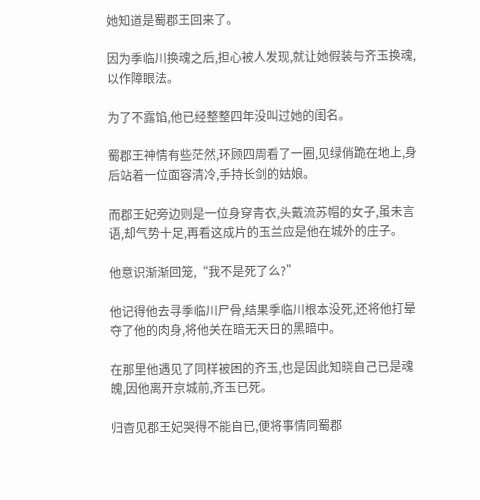她知道是蜀郡王回来了。

因为季临川换魂之后,担心被人发现,就让她假装与齐玉换魂,以作障眼法。

为了不露馅,他已经整整四年没叫过她的闺名。

蜀郡王神情有些茫然,环顾四周看了一圈,见绿俏跪在地上,身后站着一位面容清冷,手持长剑的姑娘。

而郡王妃旁边则是一位身穿青衣,头戴流苏帽的女子,虽未言语,却气势十足,再看这成片的玉兰应是他在城外的庄子。

他意识渐渐回笼,“我不是死了么?”

他记得他去寻季临川尸骨,结果季临川根本没死,还将他打晕夺了他的肉身,将他关在暗无天日的黑暗中。

在那里他遇见了同样被困的齐玉,也是因此知晓自己已是魂魄,因他离开京城前,齐玉已死。

归杳见郡王妃哭得不能自已,便将事情同蜀郡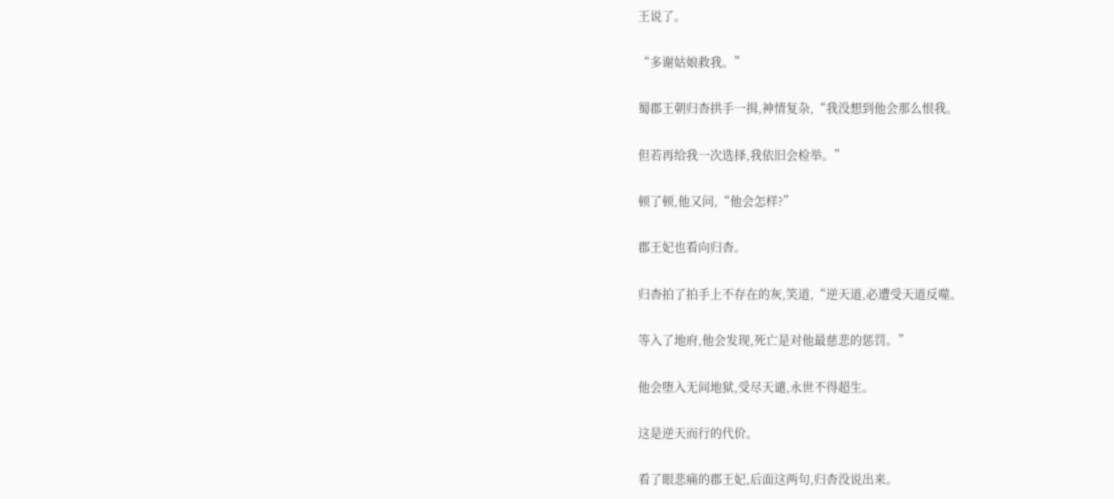王说了。

“多谢姑娘救我。”

蜀郡王朝归杳拱手一揖,神情复杂,“我没想到他会那么恨我。

但若再给我一次选择,我依旧会检举。”

顿了顿,他又问,“他会怎样?”

郡王妃也看向归杳。

归杳拍了拍手上不存在的灰,笑道,“逆天道,必遭受天道反噬。

等入了地府,他会发现,死亡是对他最慈悲的惩罚。”

他会堕入无间地狱,受尽天谴,永世不得超生。

这是逆天而行的代价。

看了眼悲痛的郡王妃,后面这两句,归杳没说出来。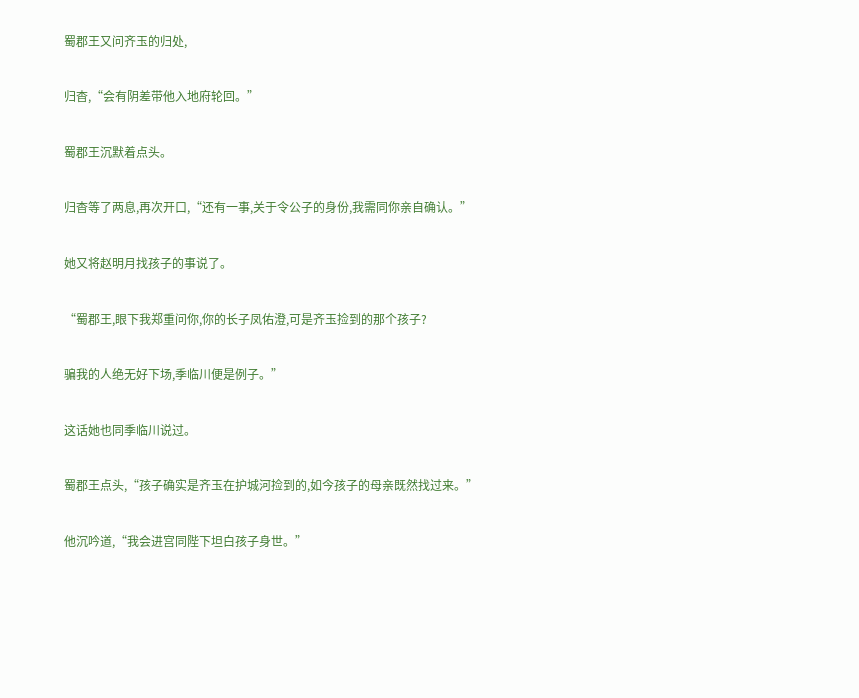蜀郡王又问齐玉的归处,

归杳,“会有阴差带他入地府轮回。”

蜀郡王沉默着点头。

归杳等了两息,再次开口,“还有一事,关于令公子的身份,我需同你亲自确认。”

她又将赵明月找孩子的事说了。

“蜀郡王,眼下我郑重问你,你的长子凤佑澄,可是齐玉捡到的那个孩子?

骗我的人绝无好下场,季临川便是例子。”

这话她也同季临川说过。

蜀郡王点头,“孩子确实是齐玉在护城河捡到的,如今孩子的母亲既然找过来。”

他沉吟道,“我会进宫同陛下坦白孩子身世。”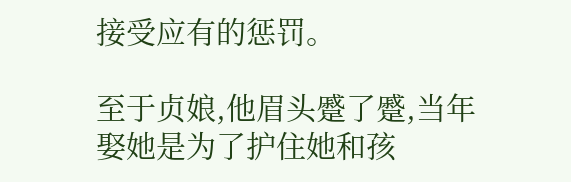接受应有的惩罚。

至于贞娘,他眉头蹙了蹙,当年娶她是为了护住她和孩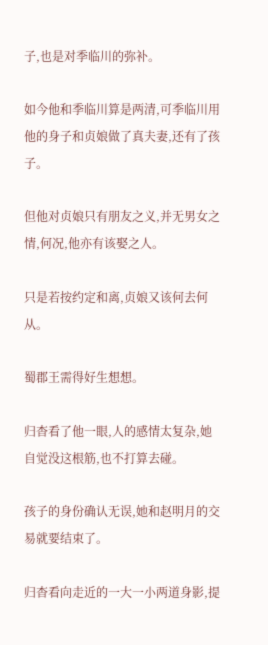子,也是对季临川的弥补。

如今他和季临川算是两清,可季临川用他的身子和贞娘做了真夫妻,还有了孩子。

但他对贞娘只有朋友之义,并无男女之情,何况,他亦有该娶之人。

只是若按约定和离,贞娘又该何去何从。

蜀郡王需得好生想想。

归杳看了他一眼,人的感情太复杂,她自觉没这根筋,也不打算去碰。

孩子的身份确认无误,她和赵明月的交易就要结束了。

归杳看向走近的一大一小两道身影,提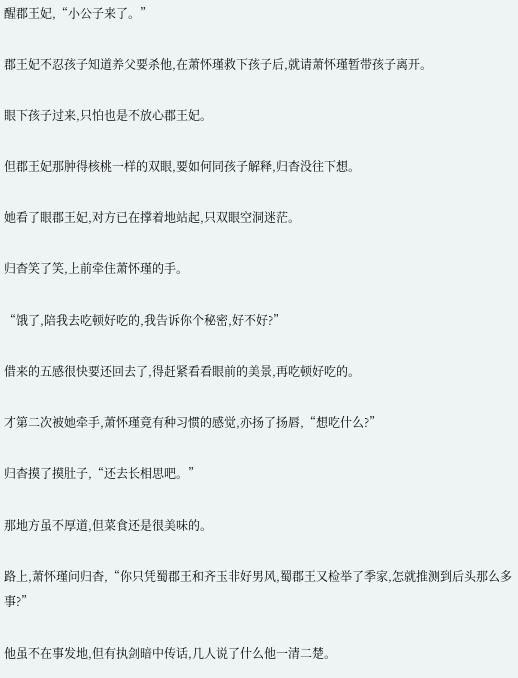醒郡王妃,“小公子来了。”

郡王妃不忍孩子知道养父要杀他,在萧怀瑾救下孩子后,就请萧怀瑾暂带孩子离开。

眼下孩子过来,只怕也是不放心郡王妃。

但郡王妃那肿得核桃一样的双眼,要如何同孩子解释,归杳没往下想。

她看了眼郡王妃,对方已在撑着地站起,只双眼空洞迷茫。

归杳笑了笑,上前牵住萧怀瑾的手。

“饿了,陪我去吃顿好吃的,我告诉你个秘密,好不好?”

借来的五感很快要还回去了,得赶紧看看眼前的美景,再吃顿好吃的。

才第二次被她牵手,萧怀瑾竟有种习惯的感觉,亦扬了扬唇,“想吃什么?”

归杳摸了摸肚子,“还去长相思吧。”

那地方虽不厚道,但菜食还是很美味的。

路上,萧怀瑾问归杳,“你只凭蜀郡王和齐玉非好男风,蜀郡王又检举了季家,怎就推测到后头那么多事?”

他虽不在事发地,但有执剑暗中传话,几人说了什么他一清二楚。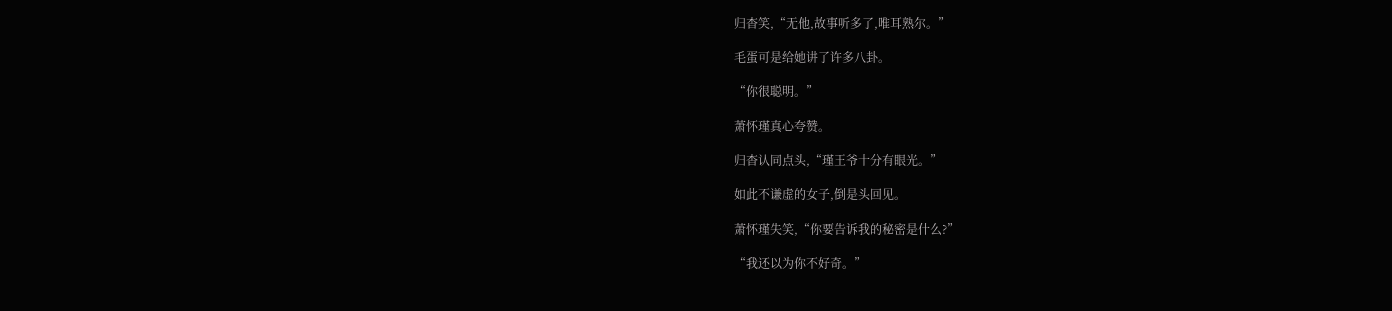归杳笑,“无他,故事听多了,唯耳熟尔。”

毛蛋可是给她讲了许多八卦。

“你很聪明。”

萧怀瑾真心夸赞。

归杳认同点头,“瑾王爷十分有眼光。”

如此不谦虚的女子,倒是头回见。

萧怀瑾失笑,“你要告诉我的秘密是什么?”

“我还以为你不好奇。”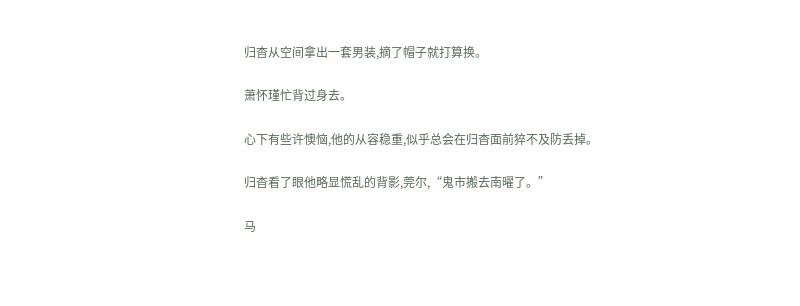归杳从空间拿出一套男装,摘了帽子就打算换。

萧怀瑾忙背过身去。

心下有些许懊恼,他的从容稳重,似乎总会在归杳面前猝不及防丢掉。

归杳看了眼他略显慌乱的背影,莞尔,“鬼市搬去南曜了。”

马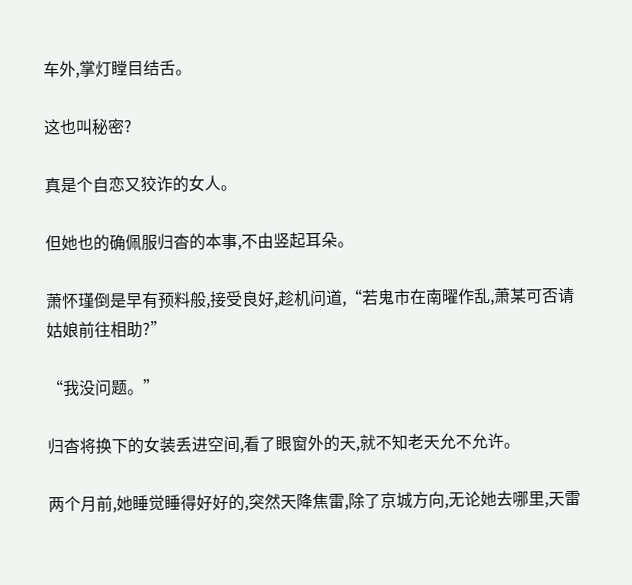车外,掌灯瞠目结舌。

这也叫秘密?

真是个自恋又狡诈的女人。

但她也的确佩服归杳的本事,不由竖起耳朵。

萧怀瑾倒是早有预料般,接受良好,趁机问道,“若鬼市在南曜作乱,萧某可否请姑娘前往相助?”

“我没问题。”

归杳将换下的女装丢进空间,看了眼窗外的天,就不知老天允不允许。

两个月前,她睡觉睡得好好的,突然天降焦雷,除了京城方向,无论她去哪里,天雷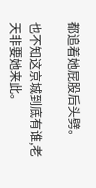都追着她屁股后头劈。

也不知这京城到底有谁,老天非要她来此。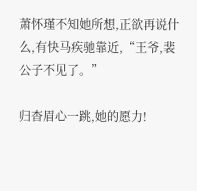萧怀瑾不知她所想,正欲再说什么,有快马疾驰靠近,“王爷,裴公子不见了。”

归杳眉心一跳,她的愿力!